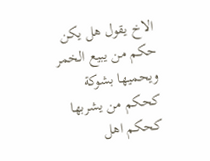الاخ يقول هل يكن حكم من يبيع الخمر ويحميها بشوكة كحكم من يشربها كحكم اهل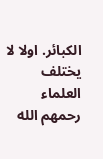الكبائر. اولا لا يختلف العلماء رحمهم الله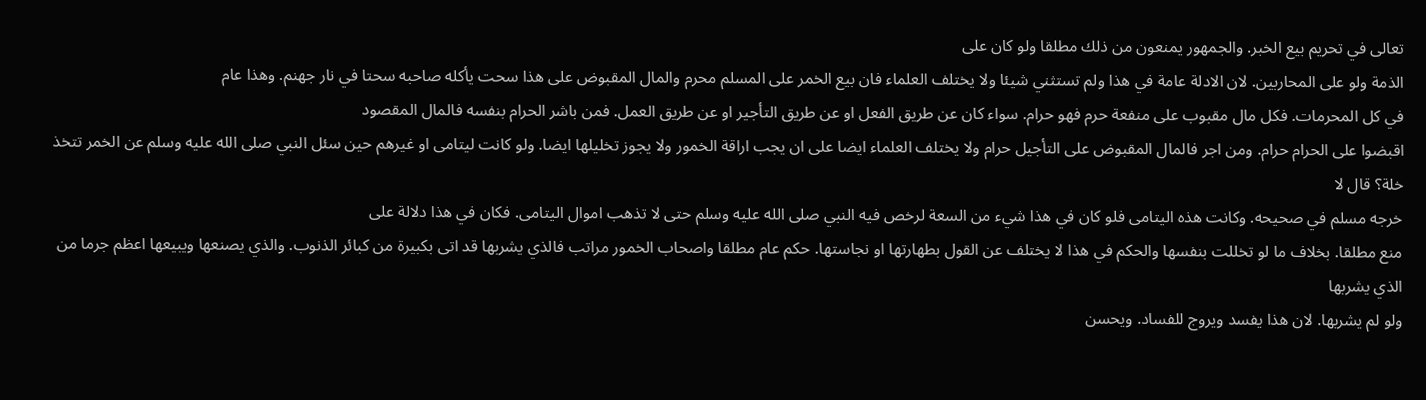تعالى في تحريم بيع الخبر. والجمهور يمنعون من ذلك مطلقا ولو كان على
الذمة ولو على المحاربين. لان الادلة عامة في هذا ولم تستثني شيئا ولا يختلف العلماء فان بيع الخمر على المسلم محرم والمال المقبوض على هذا سحت يأكله صاحبه سحتا في نار جهنم. وهذا عام
في كل المحرمات. فكل مال مقبوب على منفعة حرم فهو حرام. سواء كان عن طريق الفعل او عن طريق التأجير او عن طريق العمل. فمن باشر الحرام بنفسه فالمال المقصود
اقبضوا على الحرام حرام. ومن اجر فالمال المقبوض على التأجيل حرام ولا يختلف العلماء ايضا على ان يجب اراقة الخمور ولا يجوز تخليلها ايضا. ولو كانت ليتامى او غيرهم حين سئل النبي صلى الله عليه وسلم عن الخمر تتخذ خلة؟ قال لا
خرجه مسلم في صحيحه. وكانت هذه اليتامى فلو كان في هذا شيء من السعة لرخص فيه النبي صلى الله عليه وسلم حتى لا تذهب اموال اليتامى. فكان في هذا دلالة على
منع مطلقا. بخلاف ما لو تخللت بنفسها والحكم في هذا لا يختلف عن القول بطهارتها او نجاستها. حكم عام مطلقا واصحاب الخمور مراتب فالذي يشربها قد اتى بكبيرة من كبائر الذنوب. والذي يصنعها ويبيعها اعظم جرما من الذي يشربها
ولو لم يشربها. لان هذا يفسد ويروج للفساد. ويحسن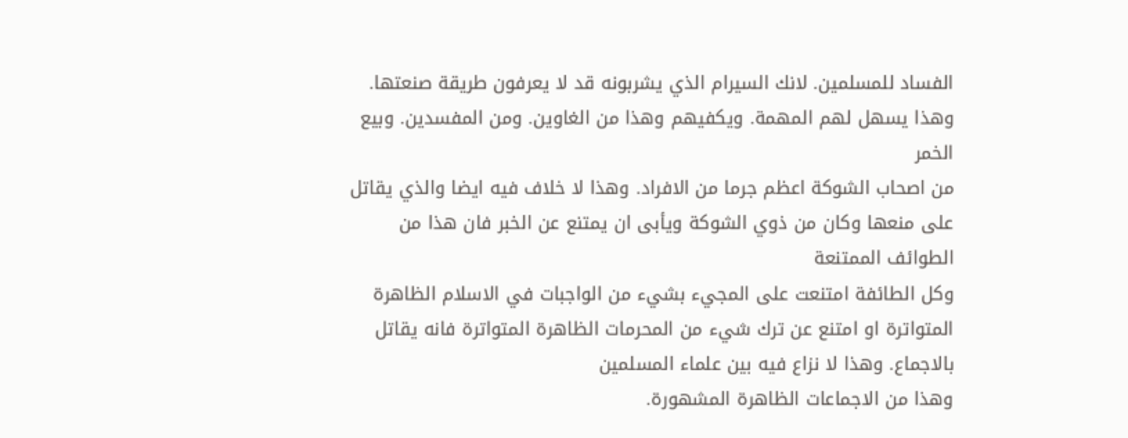الفساد للمسلمين. لانك السيرام الذي يشربونه قد لا يعرفون طريقة صنعتها. وهذا يسهل لهم المهمة. ويكفيهم وهذا من الغاوين. ومن المفسدين. وبيع الخمر
من اصحاب الشوكة اعظم جرما من الافراد. وهذا لا خلاف فيه ايضا والذي يقاتل على منعها وكان من ذوي الشوكة ويأبى ان يمتنع عن الخبر فان هذا من الطوائف الممتنعة
وكل الطائفة امتنعت على المجيء بشيء من الواجبات في الاسلام الظاهرة المتواترة او امتنع عن ترك شيء من المحرمات الظاهرة المتواترة فانه يقاتل بالاجماع. وهذا لا نزاع فيه بين علماء المسلمين
وهذا من الاجماعات الظاهرة المشهورة.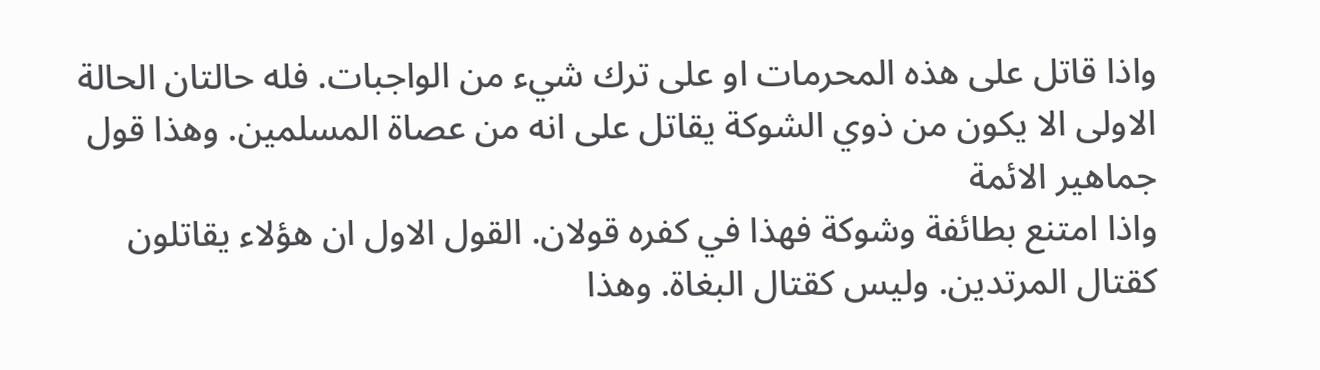واذا قاتل على هذه المحرمات او على ترك شيء من الواجبات. فله حالتان الحالة الاولى الا يكون من ذوي الشوكة يقاتل على انه من عصاة المسلمين. وهذا قول جماهير الائمة
واذا امتنع بطائفة وشوكة فهذا في كفره قولان. القول الاول ان هؤلاء يقاتلون كقتال المرتدين. وليس كقتال البغاة. وهذا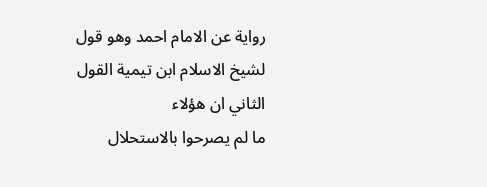رواية عن الامام احمد وهو قول لشيخ الاسلام ابن تيمية القول الثاني ان هؤلاء
ما لم يصرحوا بالاستحلال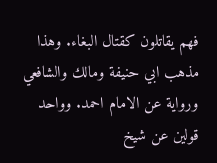فهم يقاتلون كقتال البغاء. وهذا مذهب ابي حنيفة ومالك والشافعي ورواية عن الامام احمد. وواحد قولين عن شيخ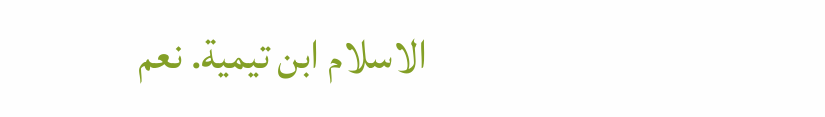الاسلام ابن تيمية. نعم